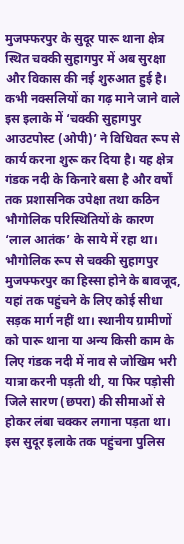मुजफ्फरपुर के सुदूर पारू थाना क्षेत्र स्थित चक्की सुहागपुर में अब सुरक्षा और विकास की नई शुरुआत हुई है। कभी नक्सलियों का गढ़ माने जाने वाले इस इलाके में ‘चक्की सुहागपुर आउटपोस्ट (ओपी)’ ने विधिवत रूप से कार्य करना शुरू कर दिया है। यह क्षेत्र गंडक नदी के किनारे बसा है और वर्षों तक प्रशासनिक उपेक्षा तथा कठिन भौगोलिक परिस्थितियों के कारण ‘लाल आतंक’ के साये में रहा था। भौगोलिक रूप से चक्की सुहागपुर मुजफ्फरपुर का हिस्सा होने के बावजूद, यहां तक पहुंचने के लिए कोई सीधा सड़क मार्ग नहीं था। स्थानीय ग्रामीणों को पारू थाना या अन्य किसी काम के लिए गंडक नदी में नाव से जोखिम भरी यात्रा करनी पड़ती थी, या फिर पड़ोसी जिले सारण (छपरा) की सीमाओं से होकर लंबा चक्कर लगाना पड़ता था। इस सुदूर इलाके तक पहुंचना पुलिस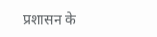प्रशासन के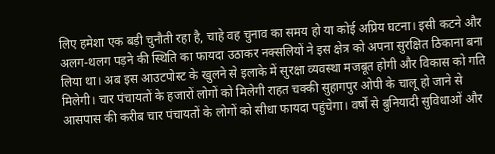लिए हमेशा एक बड़ी चुनौती रहा है, चाहे वह चुनाव का समय हो या कोई अप्रिय घटना। इसी कटने और अलग-थलग पड़ने की स्थिति का फायदा उठाकर नक्सलियों ने इस क्षेत्र को अपना सुरक्षित ठिकाना बना लिया था। अब इस आउटपोस्ट के खुलने से इलाके में सुरक्षा व्यवस्था मजबूत होगी और विकास को गति मिलेगी। चार पंचायतों के हजारों लोगों को मिलेगी राहत चक्की सुहागपुर ओपी के चालू हो जाने से आसपास की करीब चार पंचायतों के लोगों को सीधा फायदा पहुंचेगा। वर्षों से बुनियादी सुविधाओं और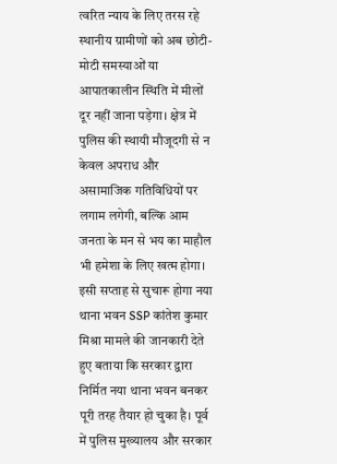त्वरित न्याय के लिए तरस रहे स्थानीय ग्रामीणों को अब छोटी-मोटी समस्याओं या आपातकालीन स्थिति में मीलों दूर नहीं जाना पड़ेगा। क्षेत्र में पुलिस की स्थायी मौजूदगी से न केवल अपराध और असामाजिक गतिविधियों पर लगाम लगेगी, बल्कि आम जनता के मन से भय का माहौल भी हमेशा के लिए खत्म होगा। इसी सप्ताह से सुचारू होगा नया थाना भवन SSP कांतेश कुमार मिश्रा मामले की जानकारी देते हुए बताया कि सरकार द्वारा निर्मित नया थाना भवन बनकर पूरी तरह तैयार हो चुका है। पूर्व में पुलिस मुख्यालय और सरकार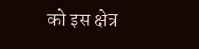को इस क्षेत्र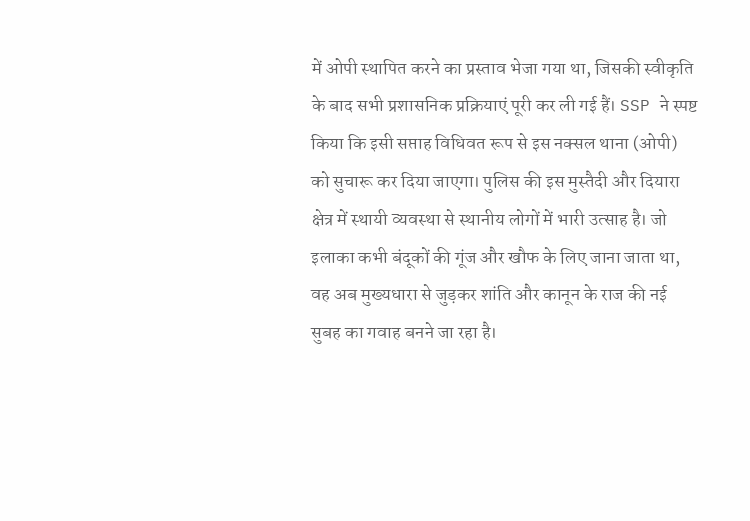में ओपी स्थापित करने का प्रस्ताव भेजा गया था, जिसकी स्वीकृति के बाद सभी प्रशासनिक प्रक्रियाएं पूरी कर ली गई हैं। SSP ने स्पष्ट किया कि इसी सप्ताह विधिवत रूप से इस नक्सल थाना (ओपी) को सुचारू कर दिया जाएगा। पुलिस की इस मुस्तैदी और दियारा क्षेत्र में स्थायी व्यवस्था से स्थानीय लोगों में भारी उत्साह है। जो इलाका कभी बंदूकों की गूंज और खौफ के लिए जाना जाता था, वह अब मुख्यधारा से जुड़कर शांति और कानून के राज की नई सुबह का गवाह बनने जा रहा है।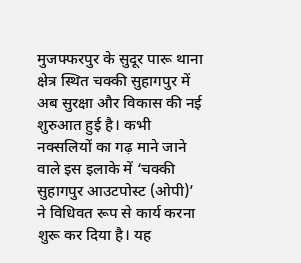मुजफ्फरपुर के सुदूर पारू थाना क्षेत्र स्थित चक्की सुहागपुर में अब सुरक्षा और विकास की नई शुरुआत हुई है। कभी नक्सलियों का गढ़ माने जाने वाले इस इलाके में ‘चक्की सुहागपुर आउटपोस्ट (ओपी)’ ने विधिवत रूप से कार्य करना शुरू कर दिया है। यह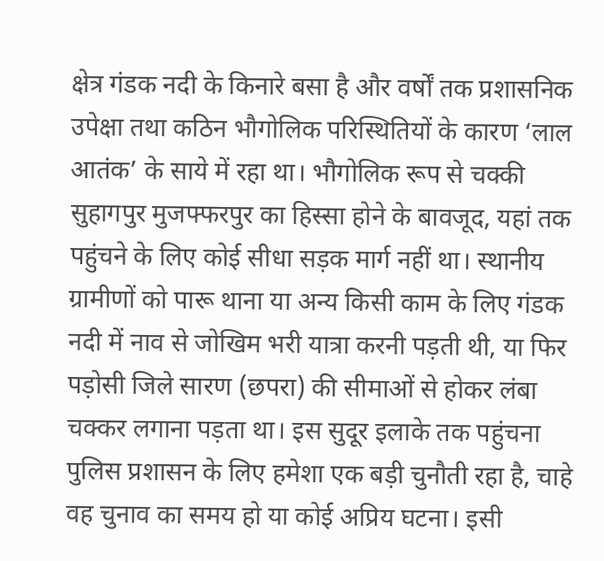क्षेत्र गंडक नदी के किनारे बसा है और वर्षों तक प्रशासनिक उपेक्षा तथा कठिन भौगोलिक परिस्थितियों के कारण ‘लाल आतंक’ के साये में रहा था। भौगोलिक रूप से चक्की सुहागपुर मुजफ्फरपुर का हिस्सा होने के बावजूद, यहां तक पहुंचने के लिए कोई सीधा सड़क मार्ग नहीं था। स्थानीय ग्रामीणों को पारू थाना या अन्य किसी काम के लिए गंडक नदी में नाव से जोखिम भरी यात्रा करनी पड़ती थी, या फिर पड़ोसी जिले सारण (छपरा) की सीमाओं से होकर लंबा चक्कर लगाना पड़ता था। इस सुदूर इलाके तक पहुंचना पुलिस प्रशासन के लिए हमेशा एक बड़ी चुनौती रहा है, चाहे वह चुनाव का समय हो या कोई अप्रिय घटना। इसी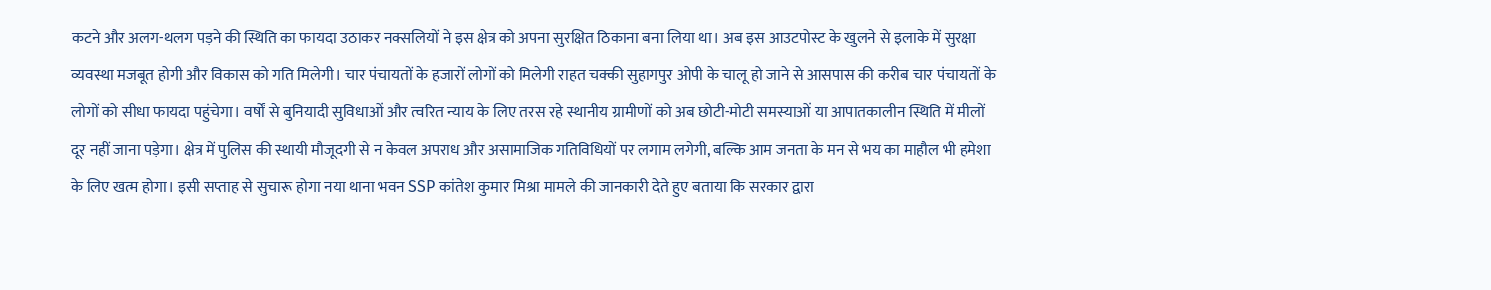कटने और अलग-थलग पड़ने की स्थिति का फायदा उठाकर नक्सलियों ने इस क्षेत्र को अपना सुरक्षित ठिकाना बना लिया था। अब इस आउटपोस्ट के खुलने से इलाके में सुरक्षा व्यवस्था मजबूत होगी और विकास को गति मिलेगी। चार पंचायतों के हजारों लोगों को मिलेगी राहत चक्की सुहागपुर ओपी के चालू हो जाने से आसपास की करीब चार पंचायतों के लोगों को सीधा फायदा पहुंचेगा। वर्षों से बुनियादी सुविधाओं और त्वरित न्याय के लिए तरस रहे स्थानीय ग्रामीणों को अब छोटी-मोटी समस्याओं या आपातकालीन स्थिति में मीलों दूर नहीं जाना पड़ेगा। क्षेत्र में पुलिस की स्थायी मौजूदगी से न केवल अपराध और असामाजिक गतिविधियों पर लगाम लगेगी, बल्कि आम जनता के मन से भय का माहौल भी हमेशा के लिए खत्म होगा। इसी सप्ताह से सुचारू होगा नया थाना भवन SSP कांतेश कुमार मिश्रा मामले की जानकारी देते हुए बताया कि सरकार द्वारा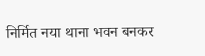निर्मित नया थाना भवन बनकर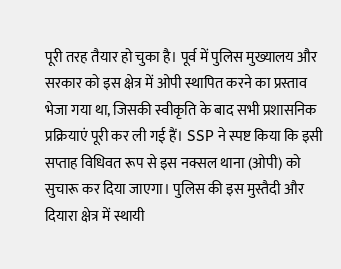पूरी तरह तैयार हो चुका है। पूर्व में पुलिस मुख्यालय और सरकार को इस क्षेत्र में ओपी स्थापित करने का प्रस्ताव भेजा गया था, जिसकी स्वीकृति के बाद सभी प्रशासनिक प्रक्रियाएं पूरी कर ली गई हैं। SSP ने स्पष्ट किया कि इसी सप्ताह विधिवत रूप से इस नक्सल थाना (ओपी) को सुचारू कर दिया जाएगा। पुलिस की इस मुस्तैदी और दियारा क्षेत्र में स्थायी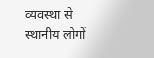व्यवस्था से स्थानीय लोगों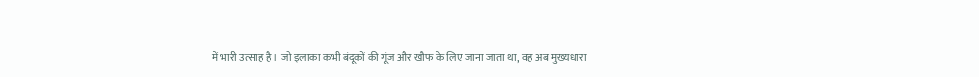में भारी उत्साह है। जो इलाका कभी बंदूकों की गूंज और खौफ के लिए जाना जाता था, वह अब मुख्यधारा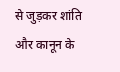से जुड़कर शांति और कानून के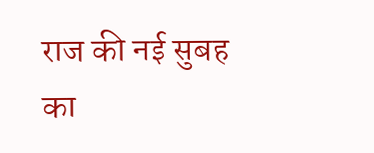राज की नई सुबह का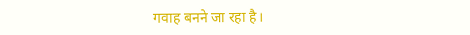गवाह बनने जा रहा है।